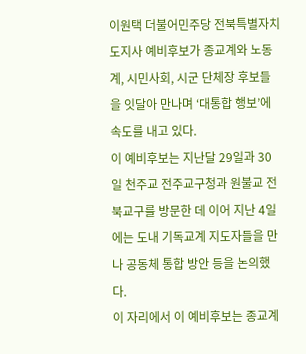이원택 더불어민주당 전북특별자치도지사 예비후보가 종교계와 노동계, 시민사회, 시군 단체장 후보들을 잇달아 만나며 ‘대통합 행보’에 속도를 내고 있다.
이 예비후보는 지난달 29일과 30일 천주교 전주교구청과 원불교 전북교구를 방문한 데 이어 지난 4일에는 도내 기독교계 지도자들을 만나 공동체 통합 방안 등을 논의했다.
이 자리에서 이 예비후보는 종교계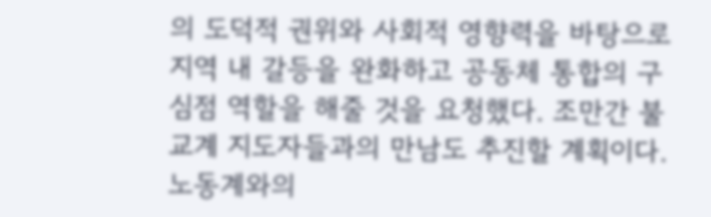의 도덕적 권위와 사회적 영향력을 바탕으로 지역 내 갈등을 완화하고 공동체 통합의 구심점 역할을 해줄 것을 요청했다. 조만간 불교계 지도자들과의 만남도 추진할 계획이다.
노동계와의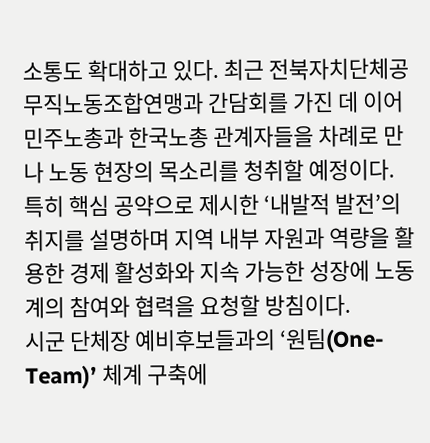소통도 확대하고 있다. 최근 전북자치단체공무직노동조합연맹과 간담회를 가진 데 이어 민주노총과 한국노총 관계자들을 차례로 만나 노동 현장의 목소리를 청취할 예정이다.
특히 핵심 공약으로 제시한 ‘내발적 발전’의 취지를 설명하며 지역 내부 자원과 역량을 활용한 경제 활성화와 지속 가능한 성장에 노동계의 참여와 협력을 요청할 방침이다.
시군 단체장 예비후보들과의 ‘원팀(One-Team)’ 체계 구축에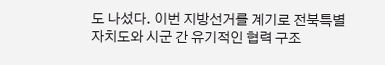도 나섰다. 이번 지방선거를 계기로 전북특별자치도와 시군 간 유기적인 협력 구조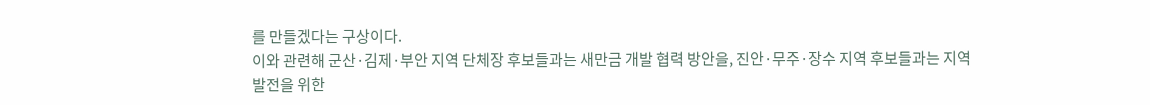를 만들겠다는 구상이다.
이와 관련해 군산·김제·부안 지역 단체장 후보들과는 새만금 개발 협력 방안을, 진안·무주·장수 지역 후보들과는 지역 발전을 위한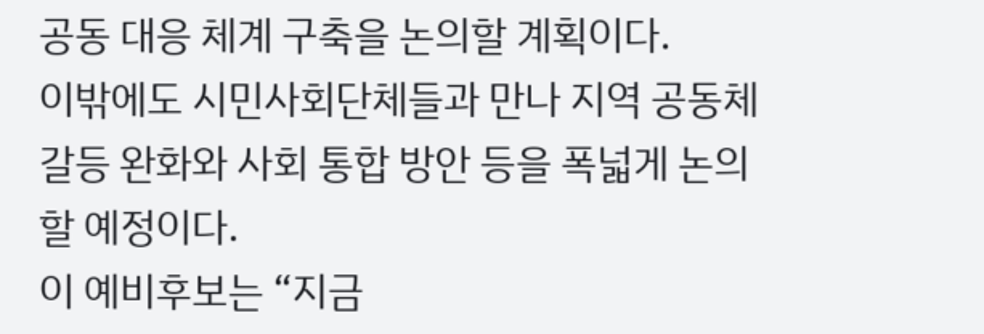공동 대응 체계 구축을 논의할 계획이다.
이밖에도 시민사회단체들과 만나 지역 공동체 갈등 완화와 사회 통합 방안 등을 폭넓게 논의할 예정이다.
이 예비후보는 “지금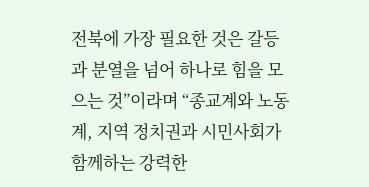전북에 가장 필요한 것은 갈등과 분열을 넘어 하나로 힘을 모으는 것”이라며 “종교계와 노동계, 지역 정치권과 시민사회가 함께하는 강력한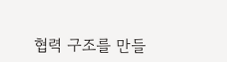협력 구조를 만들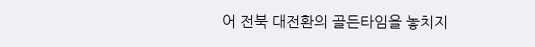어 전북 대전환의 골든타임을 놓치지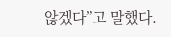않겠다”고 말했다.